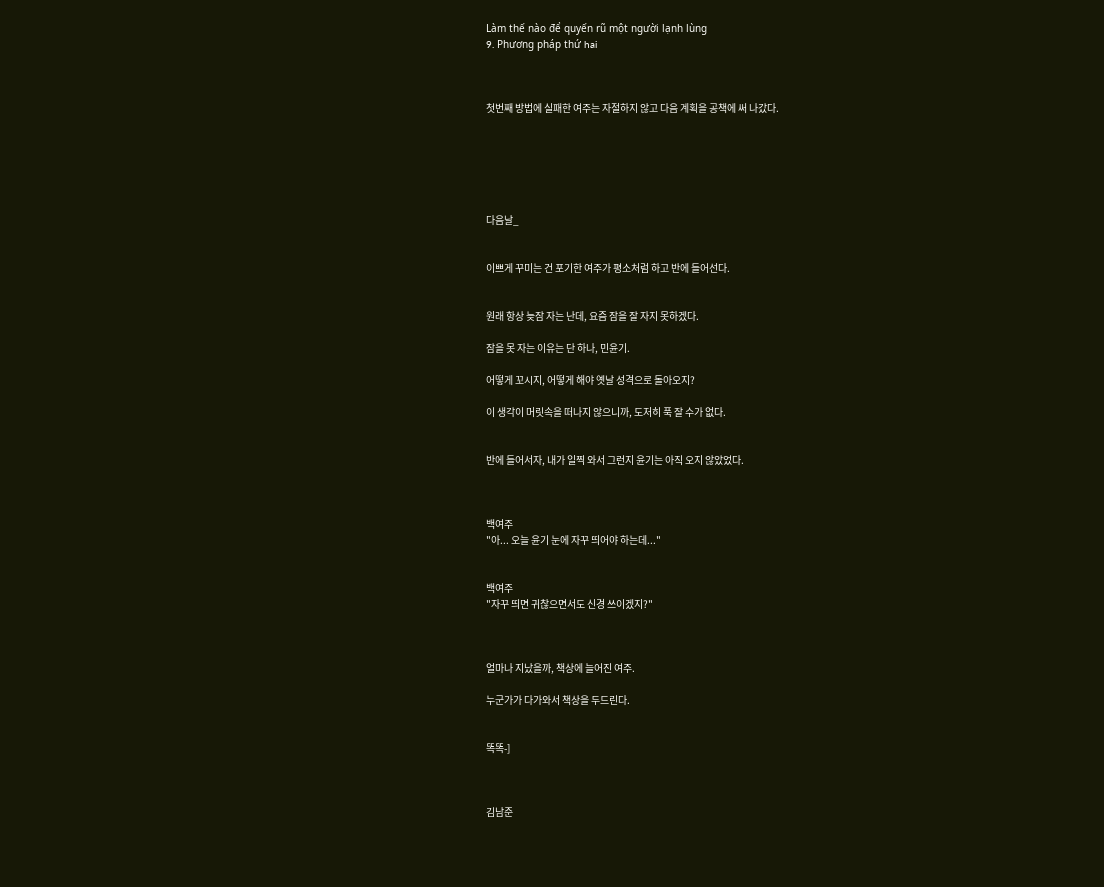Làm thế nào để quyến rũ một người lạnh lùng
9. Phương pháp thứ hai



첫번째 방법에 실패한 여주는 자절하지 않고 다음 계획을 공책에 써 나갔다.






다음날_


이쁘게 꾸미는 건 포기한 여주가 평소처럼 하고 반에 들어선다.


원래 항상 늦잠 자는 난데, 요즘 잠을 잘 자지 못하겠다.

잠을 못 자는 이유는 단 하나, 민윤기.

어떻게 꼬시지, 어떻게 해야 옛날 성격으로 돌아오지?

이 생각이 머릿속을 떠나지 않으니까, 도저히 푹 잘 수가 없다.


반에 들어서자, 내가 일찍 와서 그런지 윤기는 아직 오지 않았었다.



백여주
"아... 오늘 윤기 눈에 자꾸 띄어야 하는데..."


백여주
"자꾸 띄면 귀찮으면서도 신경 쓰이겠지?"



얼마나 지났을까, 책상에 늘어진 여주.

누군가가 다가와서 책상을 두드린다.


똑똑-]



김남준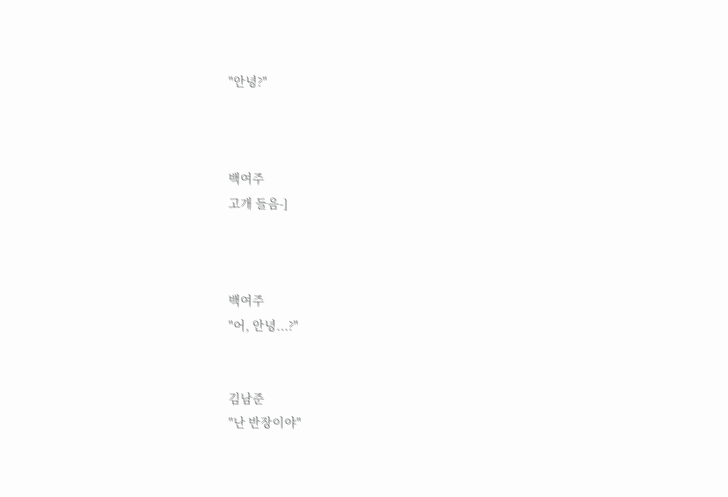"안녕?"



백여주
고개 들음-]



백여주
"어, 안녕...?"


김남준
"난 반장이야"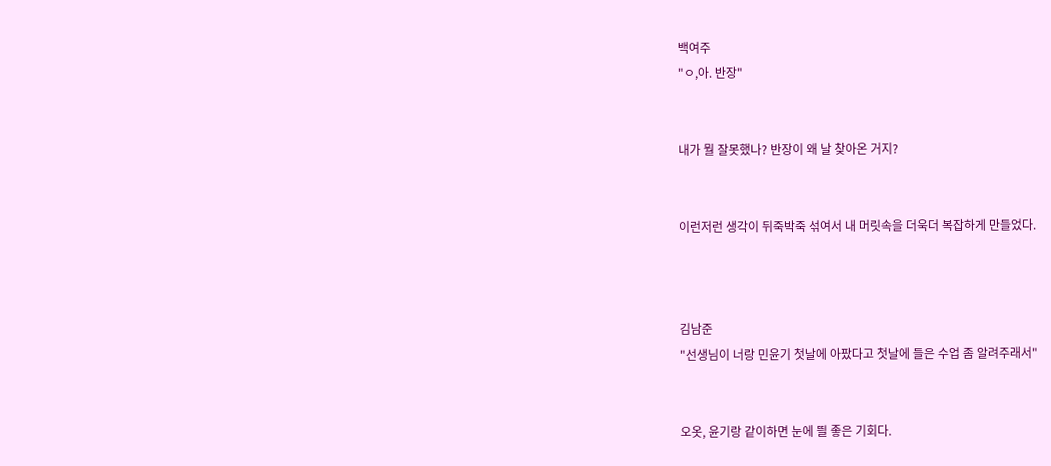백여주
"ㅇ,아. 반장"


내가 뭘 잘못했나? 반장이 왜 날 찾아온 거지?


이런저런 생각이 뒤죽박죽 섞여서 내 머릿속을 더욱더 복잡하게 만들었다.



김남준
"선생님이 너랑 민윤기 첫날에 아팠다고 첫날에 들은 수업 좀 알려주래서"


오옷, 윤기랑 같이하면 눈에 띌 좋은 기회다.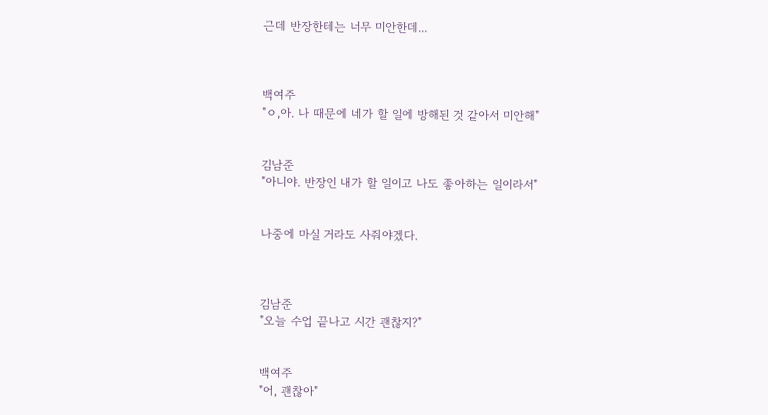근데 반장한테는 너무 미안한데...



백여주
"ㅇ,아. 나 때문에 네가 할 일에 방해된 것 같아서 미안해"


김남준
"아니야. 반장인 내가 할 일이고 나도 좋아하는 일이라서"


나중에 마실 거라도 사줘야겠다.



김남준
"오늘 수업 끝나고 시간 괜찮지?"


백여주
"어, 괜찮아"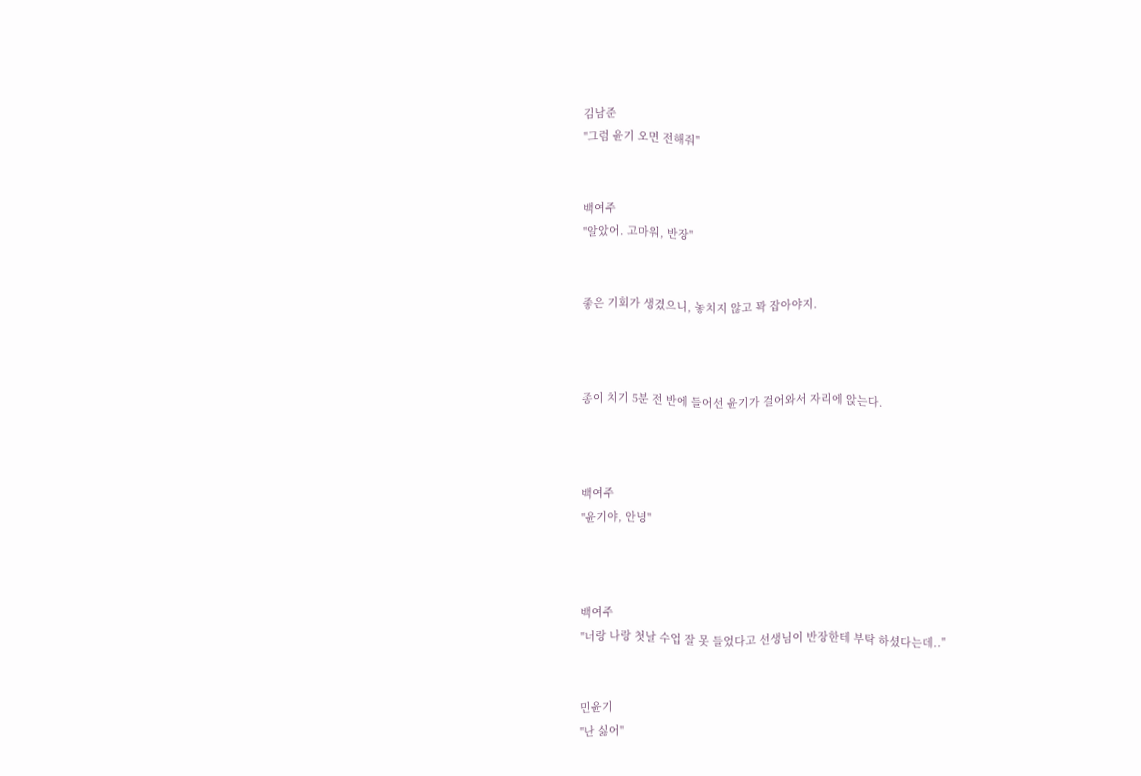김남준
"그럼 윤기 오면 전해줘"


백여주
"알았어. 고마워, 반장"


좋은 기회가 생겼으니, 놓치지 않고 꽉 잡아야지.



종이 치기 5분 전 반에 들어선 윤기가 걸어와서 자리에 앉는다.



백여주
"윤기야, 안녕"



백여주
"너랑 나랑 첫날 수업 잘 못 들었다고 선생님이 반장한테 부탁 하셨다는데.."


민윤기
"난 싫어"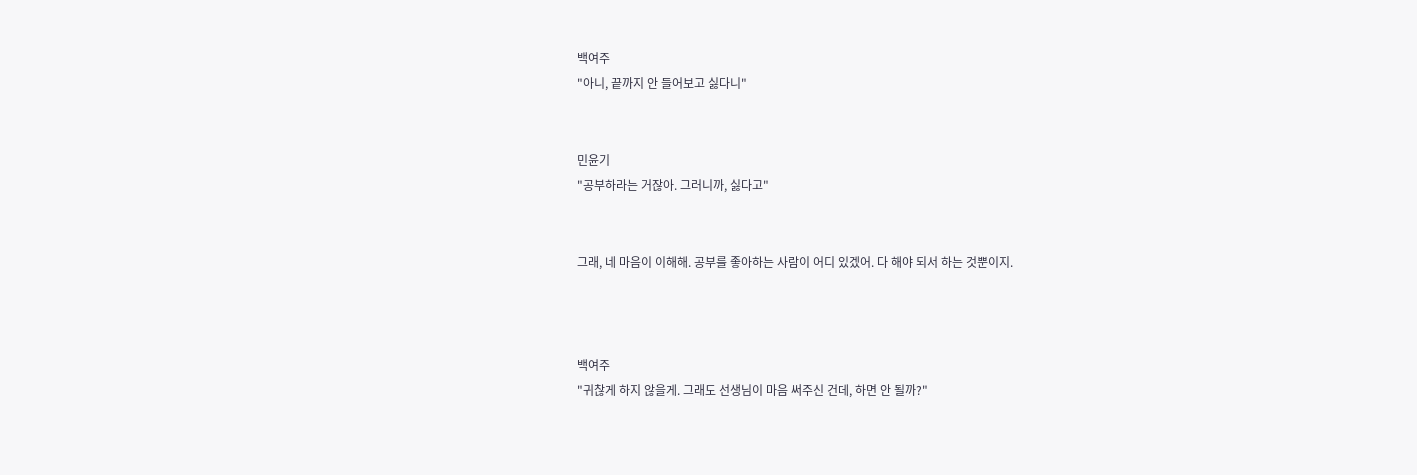백여주
"아니, 끝까지 안 들어보고 싫다니"


민윤기
"공부하라는 거잖아. 그러니까, 싫다고"


그래, 네 마음이 이해해. 공부를 좋아하는 사람이 어디 있겠어. 다 해야 되서 하는 것뿐이지.



백여주
"귀찮게 하지 않을게. 그래도 선생님이 마음 써주신 건데, 하면 안 될까?"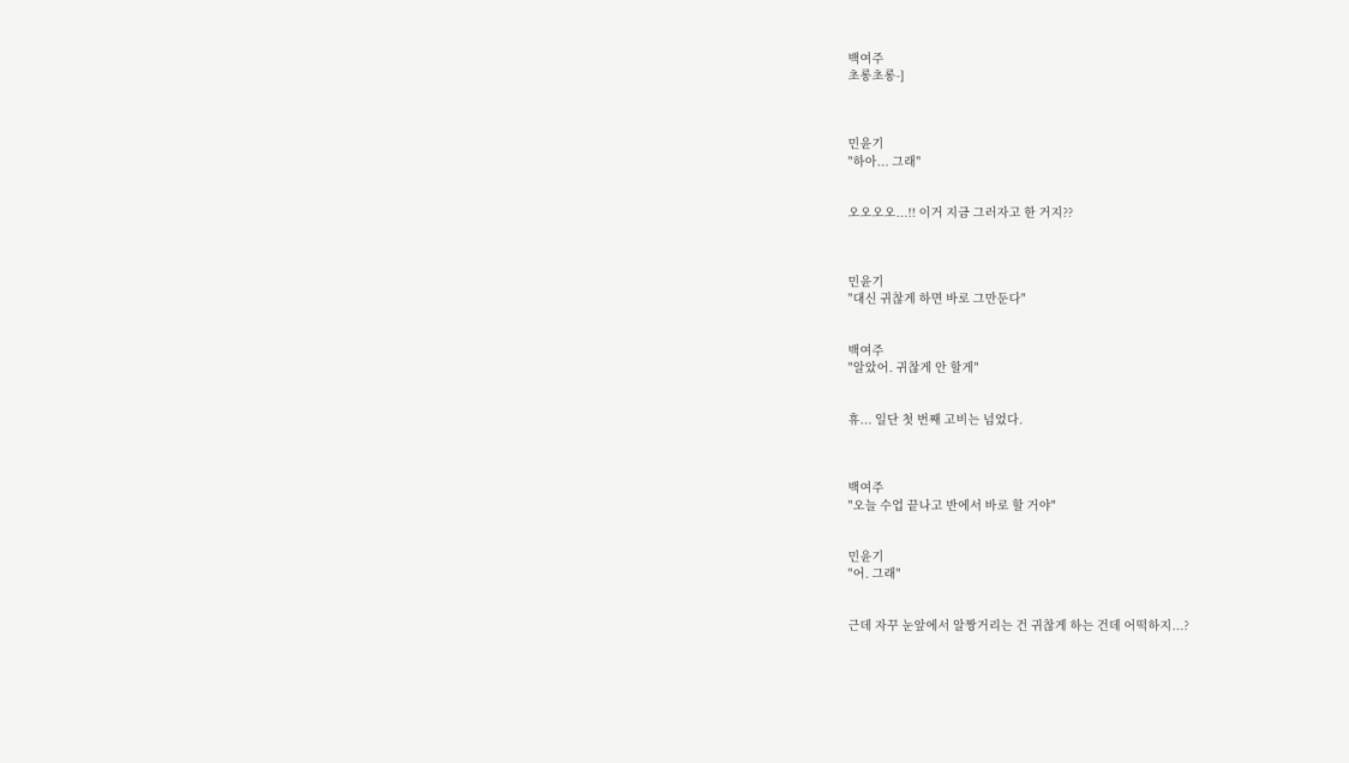백여주
초롱초롱-]



민윤기
"하아... 그래"


오오오오...!! 이거 지금 그러자고 한 거지??



민윤기
"대신 귀찮게 하면 바로 그만둔다"


백여주
"알았어. 귀찮게 안 할게"


휴... 일단 첫 번째 고비는 넘었다.



백여주
"오늘 수업 끝나고 반에서 바로 할 거야"


민윤기
"어. 그래"


근데 자꾸 눈앞에서 알짱거리는 건 귀찮게 하는 건데 어떡하지...?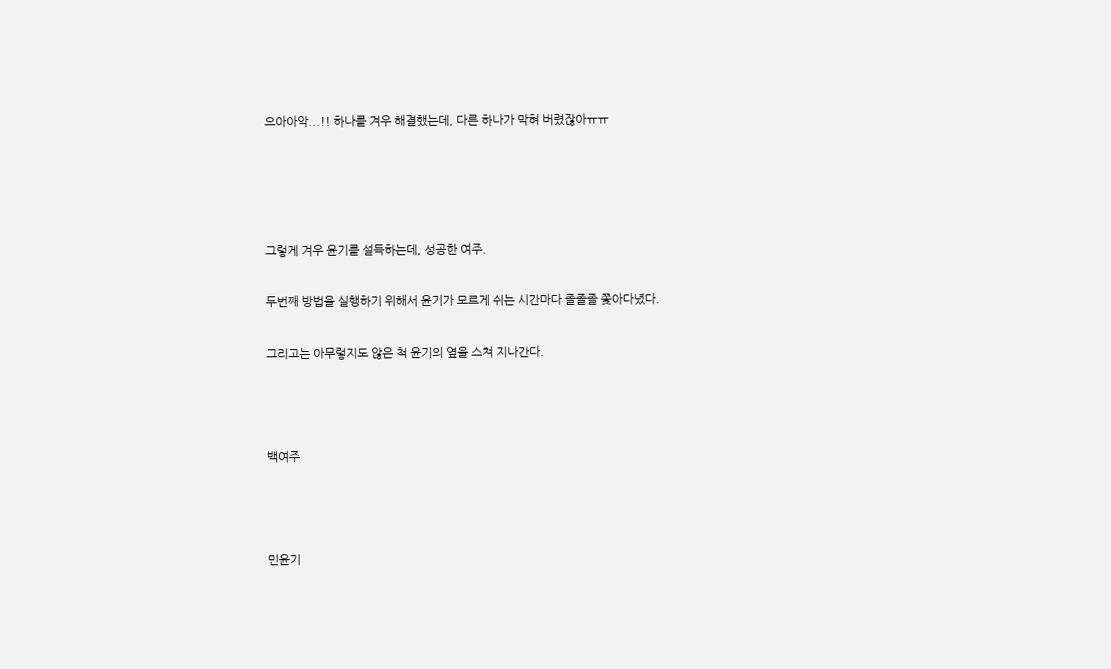으아아악...!! 하나를 겨우 해결했는데, 다른 하나가 막혀 버렸잖아ㅠㅠ




그렇게 겨우 윤기를 설득하는데, 성공한 여주.

두번째 방법을 실행하기 위해서 윤기가 모르게 쉬는 시간마다 졸졸졸 쫓아다녔다.

그리고는 아무렇지도 않은 척 윤기의 옆을 스쳐 지나간다.



백여주



민윤기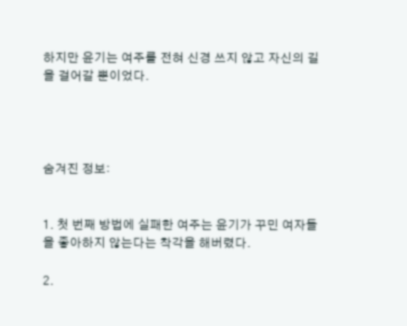하지만 윤기는 여주를 전혀 신경 쓰지 않고 자신의 길을 걸어갈 뿐이었다.




숨겨진 정보:


1. 첫 번째 방법에 실패한 여주는 윤기가 꾸민 여자들을 좋아하지 않는다는 착각을 해버렸다.

2.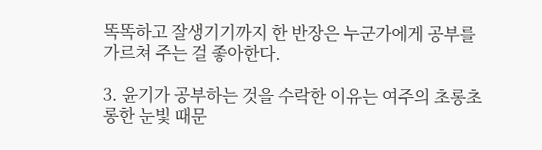똑똑하고 잘생기기까지 한 반장은 누군가에게 공부를 가르쳐 주는 걸 좋아한다.

3. 윤기가 공부하는 것을 수락한 이유는 여주의 초롱초롱한 눈빛 때문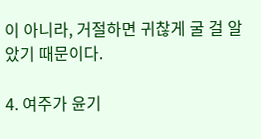이 아니라, 거절하면 귀찮게 굴 걸 알았기 때문이다.

4. 여주가 윤기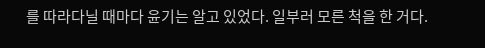를 따라다닐 때마다 윤기는 알고 있었다. 일부러 모른 척을 한 거다.